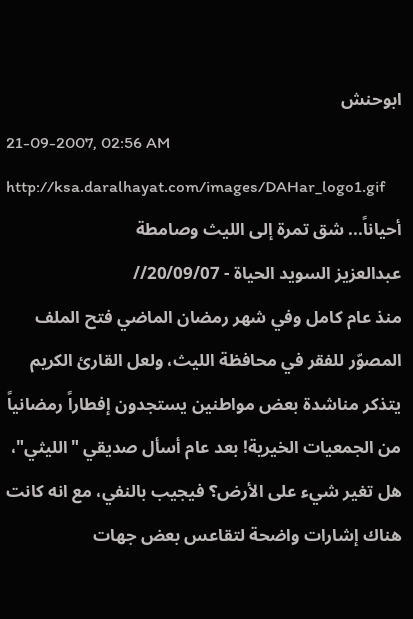ابوحنش
21-09-2007, 02:56 AM
http://ksa.daralhayat.com/images/DAHar_logo1.gif
أحياناً... شق تمرة إلى الليث وصامطة
عبدالعزيز السويد الحياة - 20/09/07//
منذ عام كامل وفي شهر رمضان الماضي فتح الملف المصوّر للفقر في محافظة الليث، ولعل القارئ الكريم يتذكر مناشدة بعض مواطنين يستجدون إفطاراً رمضانياً من الجمعيات الخيرية! بعد عام أسأل صديقي "الليثي"، هل تغير شيء على الأرض؟ فيجيب بالنفي، مع انه كانت هناك إشارات واضحة لتقاعس بعض جهات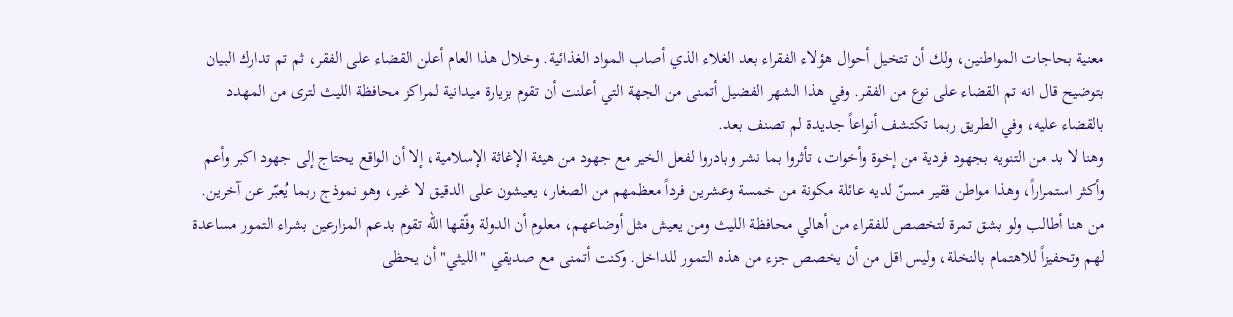معنية بحاجات المواطنين، ولك أن تتخيل أحوال هؤلاء الفقراء بعد الغلاء الذي أصاب المواد الغذائية. وخلال هذا العام أعلن القضاء على الفقر، ثم تم تدارك البيان بتوضيح قال انه تم القضاء على نوع من الفقر. وفي هذا الشهر الفضيل أتمنى من الجهة التي أعلنت أن تقوم بزيارة ميدانية لمراكز محافظة الليث لترى من المهدد بالقضاء عليه، وفي الطريق ربما تكتشف أنواعاً جديدة لم تصنف بعد.
وهنا لا بد من التنويه بجهود فردية من إخوة وأخوات، تأثروا بما نشر وبادروا لفعل الخير مع جهود من هيئة الإغاثة الإسلامية، إلا أن الواقع يحتاج إلى جهود اكبر وأعم وأكثر استمراراً، وهذا مواطن فقير مسنّ لديه عائلة مكونة من خمسة وعشرين فرداً معظمهم من الصغار، يعيشون على الدقيق لا غير، وهو نموذج ربما يُعبّر عن آخرين.
من هنا أطالب ولو بشق تمرة لتخصص للفقراء من أهالي محافظة الليث ومن يعيش مثل أوضاعهم، معلوم أن الدولة وفّقها الله تقوم بدعم المزارعين بشراء التمور مساعدة لهم وتحفيزاً للاهتمام بالنخلة، وليس اقل من أن يخصص جزء من هذه التمور للداخل. وكنت أتمنى مع صديقي "الليثي" أن يحظى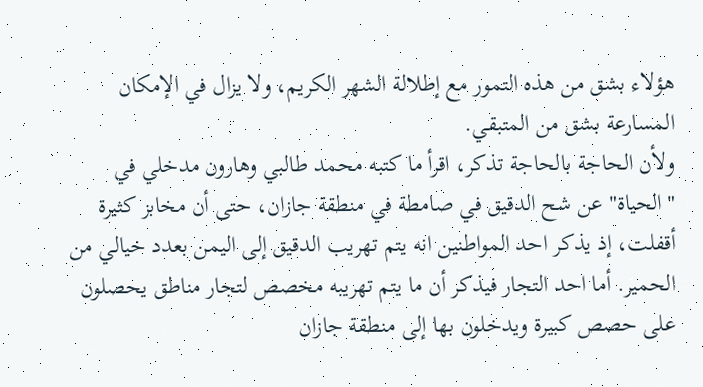هؤلاء بشق من هذه التمور مع إطلالة الشهر الكريم، ولا يزال في الإمكان المسارعة بشق من المتبقي.
ولأن الحاجة بالحاجة تذكر، اقرأ ما كتبه محمد طالبي وهارون مدخلي في "الحياة" عن شح الدقيق في صامطة في منطقة جازان، حتى أن مخابز كثيرة أقفلت، إذ يذكر احد المواطنين انه يتم تهريب الدقيق إلى اليمن بعدد خيالي من الحمير. أما احد التجار فيذكر أن ما يتم تهريبه مخصص لتجار مناطق يحصلون على حصص كبيرة ويدخلون بها إلى منطقة جازان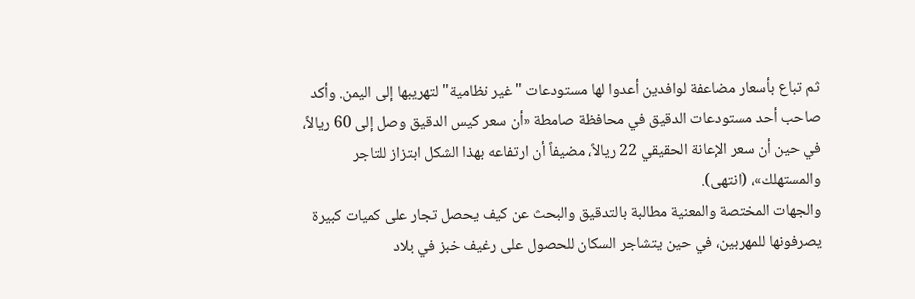ثم تباع بأسعار مضاعفة لوافدين أعدوا لها مستودعات "غير نظامية" لتهريبها إلى اليمن. وأكد صاحب أحد مستودعات الدقيق في محافظة صامطة «أن سعر كيس الدقيق وصل إلى 60 ريالاً، في حين أن سعر الإعانة الحقيقي 22 ريالاً، مضيفاً أن ارتفاعه بهذا الشكل ابتزاز للتاجر والمستهلك»، (انتهى).
والجهات المختصة والمعنية مطالبة بالتدقيق والبحث عن كيف يحصل تجار على كميات كبيرة يصرفونها للمهربين، في حين يتشاجر السكان للحصول على رغيف خبز في بلاد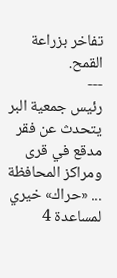تفاخر بزراعة القمح.
---
رئيس جمعية البر يتحدث عن فقر مدقع في قرى ومراكز المحافظة ... «حراك» خيري لمساعدة 4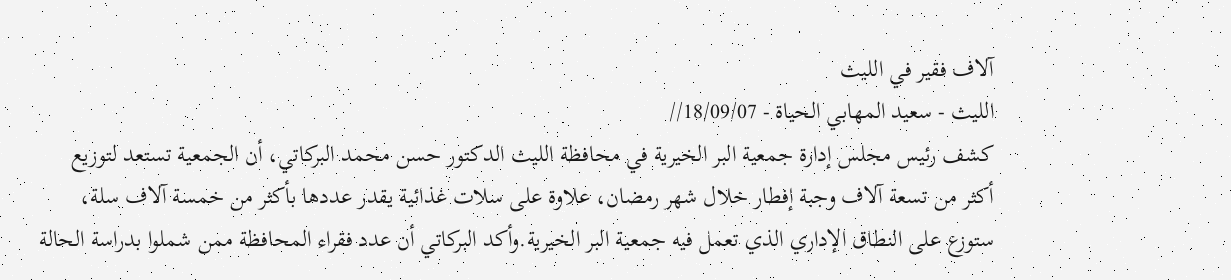آلاف فقير في الليث
الليث - سعيد المهابي الحياة - 18/09/07//
كشف رئيس مجلس إدارة جمعية البر الخيرية في محافظة الليث الدكتور حسن محمد البركاتي، أن الجمعية تستعد لتوزيع أكثر من تسعة آلاف وجبة إفطار خلال شهر رمضان، علاوة على سلات غذائية يقدر عددها بأكثر من خمسة آلاف سلة، ستوزع على النطاق الإداري الذي تعمل فيه جمعية البر الخيرية.وأكد البركاتي أن عدد فقراء المحافظة ممن شملوا بدراسة الحالة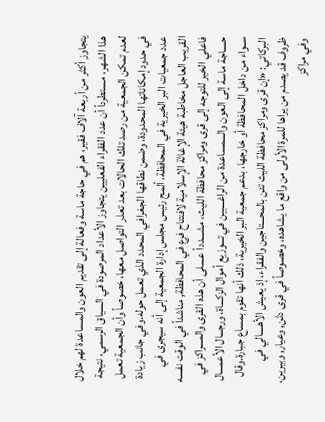يتجاوز أكثر من أربعة آلاف فقير، هم في حاجة ماسة وفعالة إلى تقديم العون والمساعدة لهم خلال هذا الشهر، مستطرداً أن عدد الفقراء الفعليين يتجاوز الأعداد المرصودة في السياق الرسمي، نتيجة لعدم تمكن الجمعية من رصد تلك الحالات بعد تعذر التواصل معها، خصوصاً وأن الجمعية تعمل في حدود إمكاناتها المحدودة، وضمن نطاقها الجغرافي المحدد الذي تعمل حوله.وفي جانب زيادة عدد جمعيات البر الخيرية في المحافظة، ألمح رئيس مجلس إدارة الجمعية إلى أنه سيجرى في القريب العاجل مخاطبة هيئة الإغاثة الإسلامية لافتتاح فرع في المحافظة, مناشداً في الوقت نفسه فاعلي الخير للتوجه إلى قرى ومراكز محافظة الليث، مشـــدداً عــــلى أن هذه القرى والمـــراكز في حــــاجة ماسة إلى العون والـــمساعدة من الراغـــبين في تـــوزيع أموال الزكـــاة، ورجـــال الأعمـــال ســواء من داخل المحافظة أو خارجها، بدعم جمعية البر الخيرية، ذلك أنها تقوم بمساع جبارة.وقال البركاتي: «إن قرى ومراكز محافظة الليث تئن بالمحـــتاجين والفقراء، إذ يعيش الأهــــالي في ظروف قد يصدم من يراها للمرة الأولى من واقع ما يشاهده، وخصوصاً في قرى دثن, وعيار, وبيرين، وفي مراكز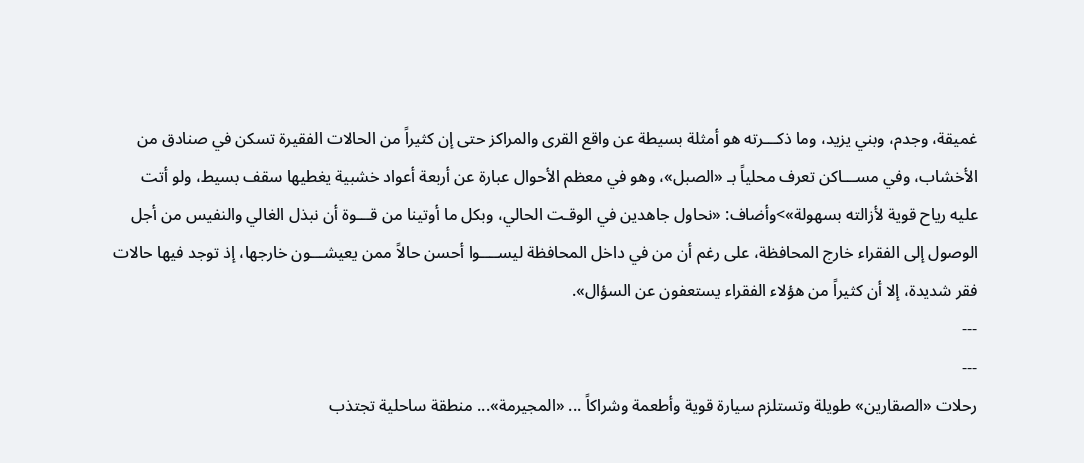غميقة، وجدم، وبني يزيد، وما ذكـــرته هو أمثلة بسيطة عن واقع القرى والمراكز حتى إن كثيراً من الحالات الفقيرة تسكن في صنادق من الأخشاب، وفي مســـاكن تعرف محلياً بـ «الصبل»، وهو في معظم الأحوال عبارة عن أربعة أعواد خشبية يغطيها سقف بسيط، ولو أتت عليه رياح قوية لأزالته بسهولة»>وأضاف: «نحاول جاهدين في الوقـت الحالي، وبكل ما أوتينا من قـــوة أن نبذل الغالي والنفيس من أجل الوصول إلى الفقراء خارج المحافظة، على رغم أن من في داخل المحافظة ليســــوا أحسن حالاً ممن يعيشـــون خارجها، إذ توجد فيها حالات فقر شديدة، إلا أن كثيراً من هؤلاء الفقراء يستعفون عن السؤال».
---
---
رحلات «الصقارين» طويلة وتستلزم سيارة قوية وأطعمة وشراكاً ... «المجيرمة»... منطقة ساحلية تجتذب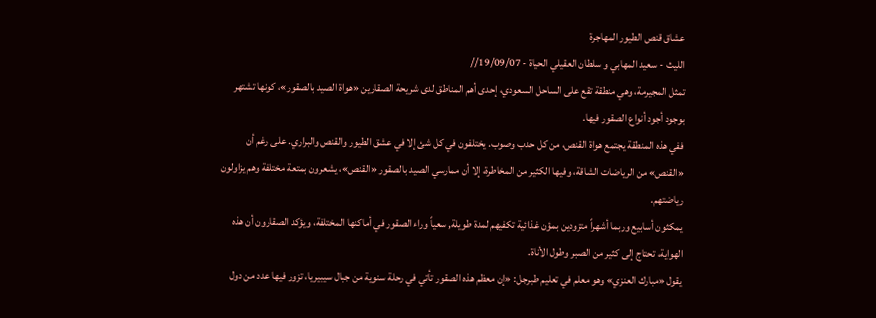عشاق قنص الطيور المهاجرة
الليث - سعيد المهابي و سلطان العقيلي الحياة - 19/09/07//
تمثل المجيرمة، وهي منطقة تقع على الساحل السعودي، إحدى أهم المناطق لدى شريحة الصقارين «هواة الصيد بالصقور»، كونها تشتهر بوجود أجود أنواع الصقور فيها.
ففي هذه المنطقة يجتمع هواة القنص، من كل حدب وصوب. يختلفون في كل شئ إلا في عشق الطيور والقنص والبراري. على رغم أن «القنص» من الرياضات الشاقة، وفيها الكثير من المخاطرة، إلا أن ممارسي الصيد بالصقور «القنص»، يشعرون بمتعة مختلفة وهم يزاولون رياضتهم.
يمكثون أسابيع وربما أشهراً متزودين بمؤن غذائية تكفيهم لمدة طويلة, سعياً وراء الصقور في أماكنها المختلفة، ويؤكد الصقارون أن هذه الهواية، تحتاج إلى كثير من الصبر وطول الأناة.
يقول «مبارك العنزي» وهو معلم في تعليم طبرجل: «إن معظم هذه الصقور تأتي في رحلة سنوية من جبال سيبيريا، تزور فيها عدد من دول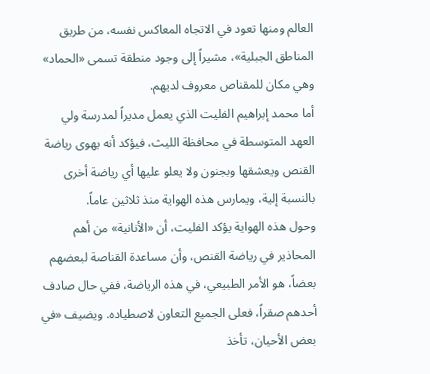العالم ومنها تعود في الاتجاه المعاكس نفسه، من طريق المناطق الجبلية»، مشيراً إلى وجود منطقة تسمى «الحماد» وهي مكان للمقناص معروف لديهم.
أما محمد إبراهيم الفليت الذي يعمل مديراً لمدرسة ولي العهد المتوسطة في محافظة الليث، فيؤكد أنه يهوى رياضة القنص ويعشقها وبجنون ولا يعلو عليها أي رياضة أخرى بالنسبة إلية، ويمارس هذه الهواية منذ ثلاثين عاماً.
وحول هذه الهواية يؤكد الفليت، أن «الأنانية» من أهم المحاذير في رياضة القنص، وأن مساعدة القناصة لبعضهم بعضاً، هو الأمر الطبيعي، في هذه الرياضة، ففي حال صادف أحدهم صقراً، فعلى الجميع التعاون لاصطياده. ويضيف «في بعض الأحيان، تأخذ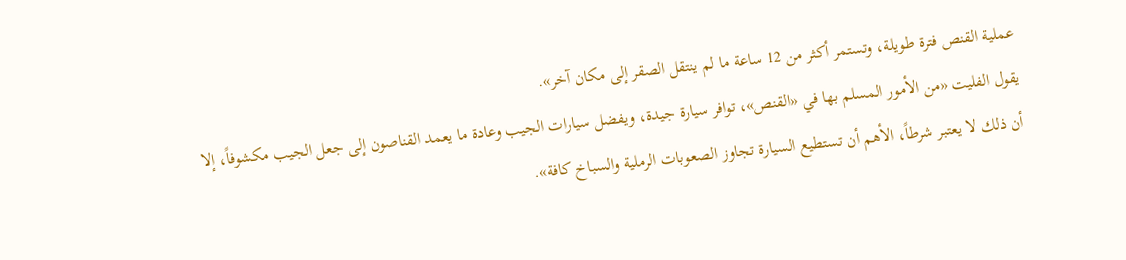عملية القنص فترة طويلة، وتستمر أكثر من 12 ساعة ما لم ينتقل الصقر إلى مكان آخر».
يقول الفليت «من الأمور المسلم بها في «القنص»، توافر سيارة جيدة، ويفضل سيارات الجيب وعادة ما يعمد القناصون إلى جعل الجيب مكشوفاً، إلا أن ذلك لا يعتبر شرطاً، الأهم أن تستطيع السيارة تجاوز الصعوبات الرملية والسباخ كافة».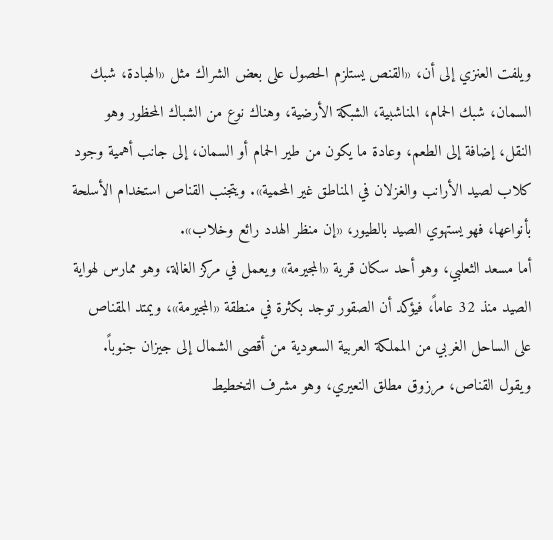ويلفت العنزي إلى أن، «القنص يستلزم الحصول على بعض الشراك مثل «الهبادة، شبك السمان، شبك الحمام، المناشبية، الشبكة الأرضية، وهناك نوع من الشباك المحظور وهو النقل، إضافة إلى الطعم، وعادة ما يكون من طير الحمام أو السمان، إلى جانب أهمية وجود كلاب لصيد الأرانب والغزلان في المناطق غير المحمية». ويتجنب القناص استخدام الأسلحة بأنواعها، فهو يستهوي الصيد بالطيور، «إن منظر الهدد رائع وخلاب».
أما مسعد الثعلبي، وهو أحد سكان قرية «المجيرمة» ويعمل في مركز الغالة، وهو ممارس لهواية الصيد منذ 32 عاماً، فيؤكد أن الصقور توجد بكثرة في منطقة «المجيرمة»، ويمتد المقناص على الساحل الغربي من المملكة العربية السعودية من أقصى الشمال إلى جيزان جنوباً. ويقول القناص، مرزوق مطلق النعيري، وهو مشرف التخطيط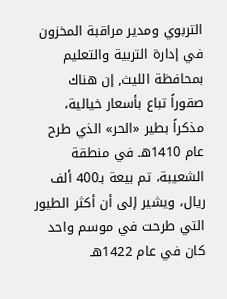التربوي ومدير مراقبة المخزون في إدارة التربية والتعليم بمحافظة الليث, إن هناك صقوراً تباع بأسعار خيالية، مذكراً بطير «الحر» الذي طرح عام 1410هـ في منطقة الشعيبة، تم بيعة بـ400 ألف ريال، ويشير إلى أن أكثر الطيور التي طرحت في موسم واحد كان في عام 1422هـ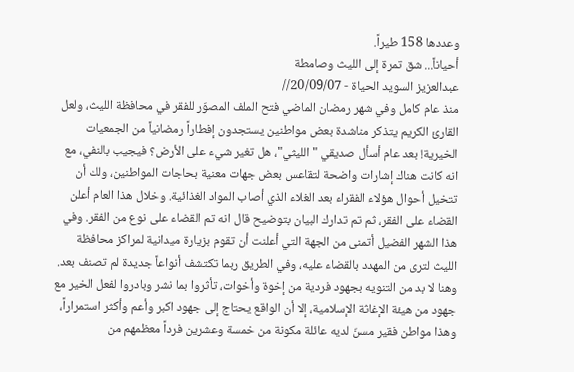وعددها 158 طيراً.
أحياناً... شق تمرة إلى الليث وصامطة
عبدالعزيز السويد الحياة - 20/09/07//
منذ عام كامل وفي شهر رمضان الماضي فتح الملف المصوّر للفقر في محافظة الليث، ولعل القارئ الكريم يتذكر مناشدة بعض مواطنين يستجدون إفطاراً رمضانياً من الجمعيات الخيرية! بعد عام أسأل صديقي "الليثي"، هل تغير شيء على الأرض؟ فيجيب بالنفي، مع انه كانت هناك إشارات واضحة لتقاعس بعض جهات معنية بحاجات المواطنين، ولك أن تتخيل أحوال هؤلاء الفقراء بعد الغلاء الذي أصاب المواد الغذائية. وخلال هذا العام أعلن القضاء على الفقر، ثم تم تدارك البيان بتوضيح قال انه تم القضاء على نوع من الفقر. وفي هذا الشهر الفضيل أتمنى من الجهة التي أعلنت أن تقوم بزيارة ميدانية لمراكز محافظة الليث لترى من المهدد بالقضاء عليه، وفي الطريق ربما تكتشف أنواعاً جديدة لم تصنف بعد.
وهنا لا بد من التنويه بجهود فردية من إخوة وأخوات، تأثروا بما نشر وبادروا لفعل الخير مع جهود من هيئة الإغاثة الإسلامية، إلا أن الواقع يحتاج إلى جهود اكبر وأعم وأكثر استمراراً، وهذا مواطن فقير مسنّ لديه عائلة مكونة من خمسة وعشرين فرداً معظمهم من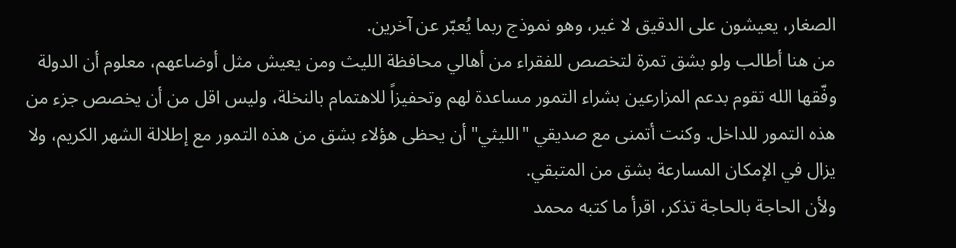الصغار، يعيشون على الدقيق لا غير، وهو نموذج ربما يُعبّر عن آخرين.
من هنا أطالب ولو بشق تمرة لتخصص للفقراء من أهالي محافظة الليث ومن يعيش مثل أوضاعهم، معلوم أن الدولة وفّقها الله تقوم بدعم المزارعين بشراء التمور مساعدة لهم وتحفيزاً للاهتمام بالنخلة، وليس اقل من أن يخصص جزء من هذه التمور للداخل. وكنت أتمنى مع صديقي "الليثي" أن يحظى هؤلاء بشق من هذه التمور مع إطلالة الشهر الكريم، ولا يزال في الإمكان المسارعة بشق من المتبقي.
ولأن الحاجة بالحاجة تذكر، اقرأ ما كتبه محمد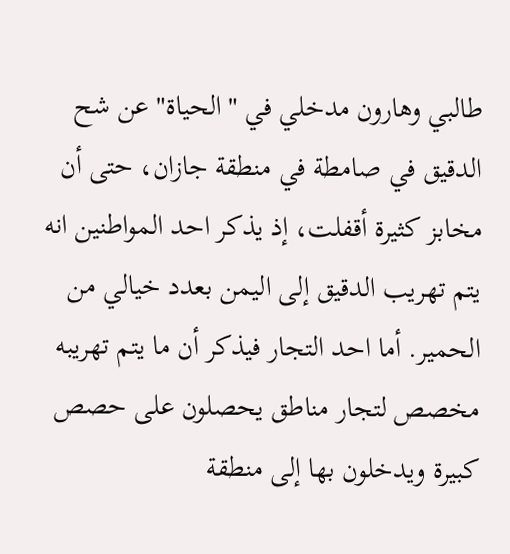طالبي وهارون مدخلي في "الحياة" عن شح الدقيق في صامطة في منطقة جازان، حتى أن مخابز كثيرة أقفلت، إذ يذكر احد المواطنين انه يتم تهريب الدقيق إلى اليمن بعدد خيالي من الحمير. أما احد التجار فيذكر أن ما يتم تهريبه مخصص لتجار مناطق يحصلون على حصص كبيرة ويدخلون بها إلى منطقة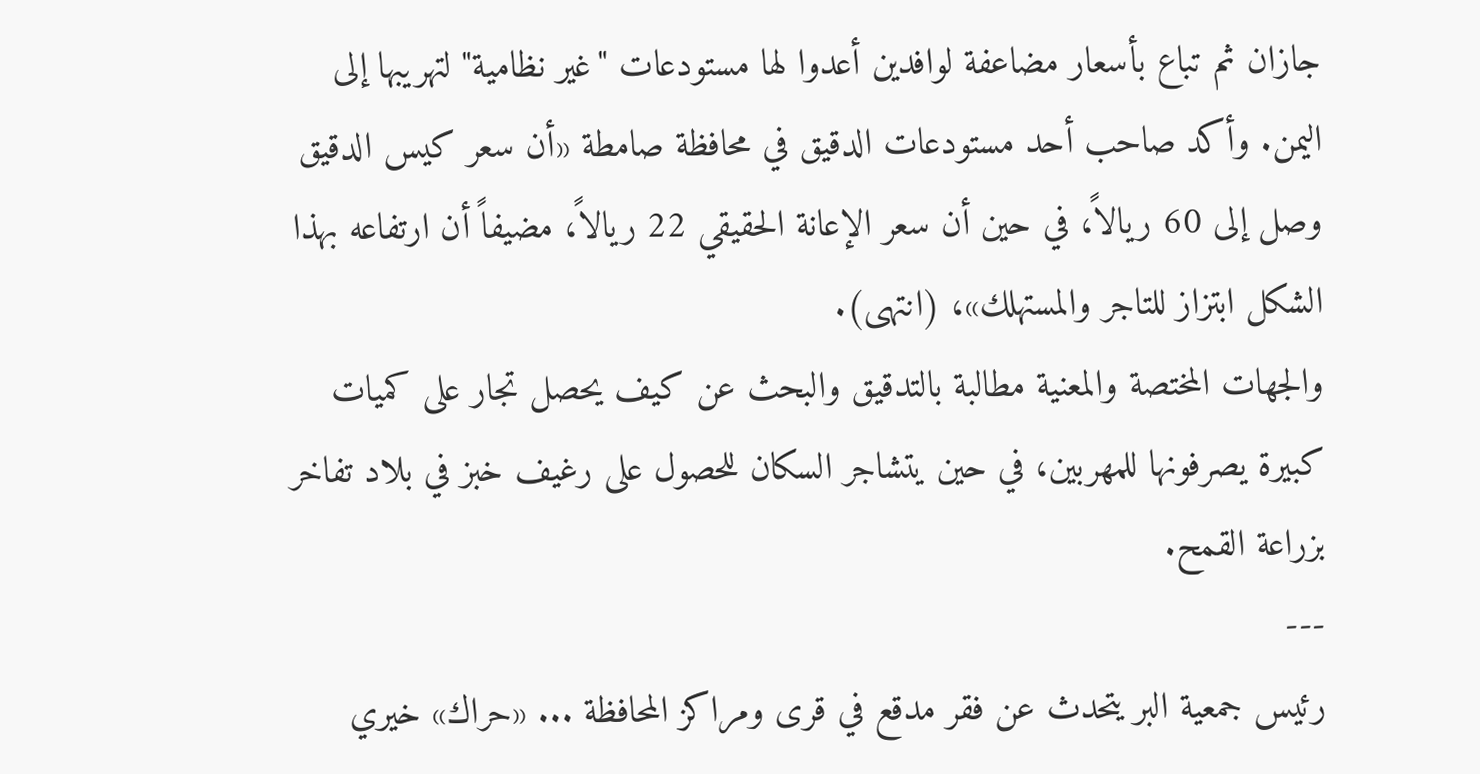جازان ثم تباع بأسعار مضاعفة لوافدين أعدوا لها مستودعات "غير نظامية" لتهريبها إلى اليمن. وأكد صاحب أحد مستودعات الدقيق في محافظة صامطة «أن سعر كيس الدقيق وصل إلى 60 ريالاً، في حين أن سعر الإعانة الحقيقي 22 ريالاً، مضيفاً أن ارتفاعه بهذا الشكل ابتزاز للتاجر والمستهلك»، (انتهى).
والجهات المختصة والمعنية مطالبة بالتدقيق والبحث عن كيف يحصل تجار على كميات كبيرة يصرفونها للمهربين، في حين يتشاجر السكان للحصول على رغيف خبز في بلاد تفاخر بزراعة القمح.
---
رئيس جمعية البر يتحدث عن فقر مدقع في قرى ومراكز المحافظة ... «حراك» خيري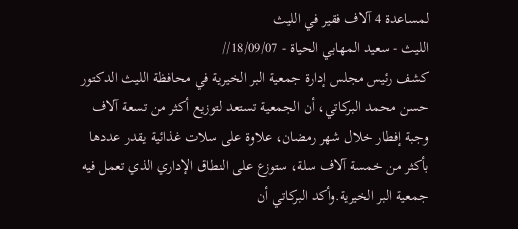لمساعدة 4 آلاف فقير في الليث
الليث - سعيد المهابي الحياة - 18/09/07//
كشف رئيس مجلس إدارة جمعية البر الخيرية في محافظة الليث الدكتور حسن محمد البركاتي، أن الجمعية تستعد لتوزيع أكثر من تسعة آلاف وجبة إفطار خلال شهر رمضان، علاوة على سلات غذائية يقدر عددها بأكثر من خمسة آلاف سلة، ستوزع على النطاق الإداري الذي تعمل فيه جمعية البر الخيرية.وأكد البركاتي أن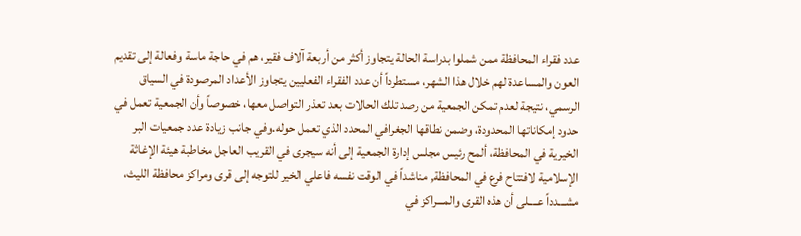عدد فقراء المحافظة ممن شملوا بدراسة الحالة يتجاوز أكثر من أربعة آلاف فقير، هم في حاجة ماسة وفعالة إلى تقديم العون والمساعدة لهم خلال هذا الشهر، مستطرداً أن عدد الفقراء الفعليين يتجاوز الأعداد المرصودة في السياق الرسمي، نتيجة لعدم تمكن الجمعية من رصد تلك الحالات بعد تعذر التواصل معها، خصوصاً وأن الجمعية تعمل في حدود إمكاناتها المحدودة، وضمن نطاقها الجغرافي المحدد الذي تعمل حوله.وفي جانب زيادة عدد جمعيات البر الخيرية في المحافظة، ألمح رئيس مجلس إدارة الجمعية إلى أنه سيجرى في القريب العاجل مخاطبة هيئة الإغاثة الإسلامية لافتتاح فرع في المحافظة, مناشداً في الوقت نفسه فاعلي الخير للتوجه إلى قرى ومراكز محافظة الليث، مشـــدداً عــــلى أن هذه القرى والمـــراكز في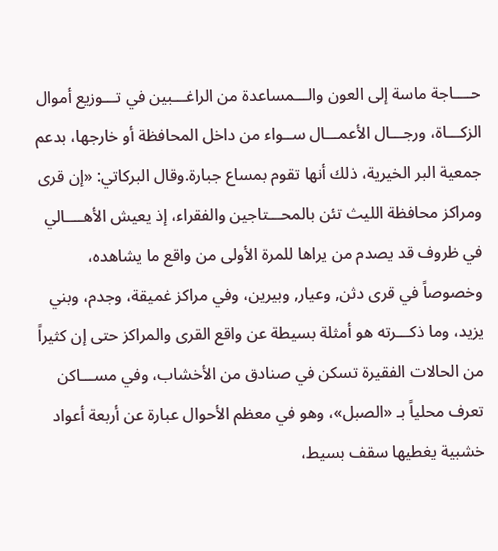حــــاجة ماسة إلى العون والـــمساعدة من الراغـــبين في تـــوزيع أموال الزكـــاة، ورجـــال الأعمـــال ســواء من داخل المحافظة أو خارجها، بدعم جمعية البر الخيرية، ذلك أنها تقوم بمساع جبارة.وقال البركاتي: «إن قرى ومراكز محافظة الليث تئن بالمحـــتاجين والفقراء، إذ يعيش الأهــــالي في ظروف قد يصدم من يراها للمرة الأولى من واقع ما يشاهده، وخصوصاً في قرى دثن, وعيار, وبيرين، وفي مراكز غميقة، وجدم، وبني يزيد، وما ذكـــرته هو أمثلة بسيطة عن واقع القرى والمراكز حتى إن كثيراً من الحالات الفقيرة تسكن في صنادق من الأخشاب، وفي مســـاكن تعرف محلياً بـ «الصبل»، وهو في معظم الأحوال عبارة عن أربعة أعواد خشبية يغطيها سقف بسيط،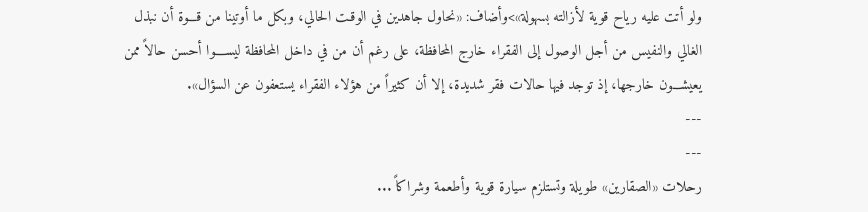ولو أتت عليه رياح قوية لأزالته بسهولة»>وأضاف: «نحاول جاهدين في الوقـت الحالي، وبكل ما أوتينا من قـــوة أن نبذل الغالي والنفيس من أجل الوصول إلى الفقراء خارج المحافظة، على رغم أن من في داخل المحافظة ليســــوا أحسن حالاً ممن يعيشـــون خارجها، إذ توجد فيها حالات فقر شديدة، إلا أن كثيراً من هؤلاء الفقراء يستعفون عن السؤال».
---
---
رحلات «الصقارين» طويلة وتستلزم سيارة قوية وأطعمة وشراكاً ...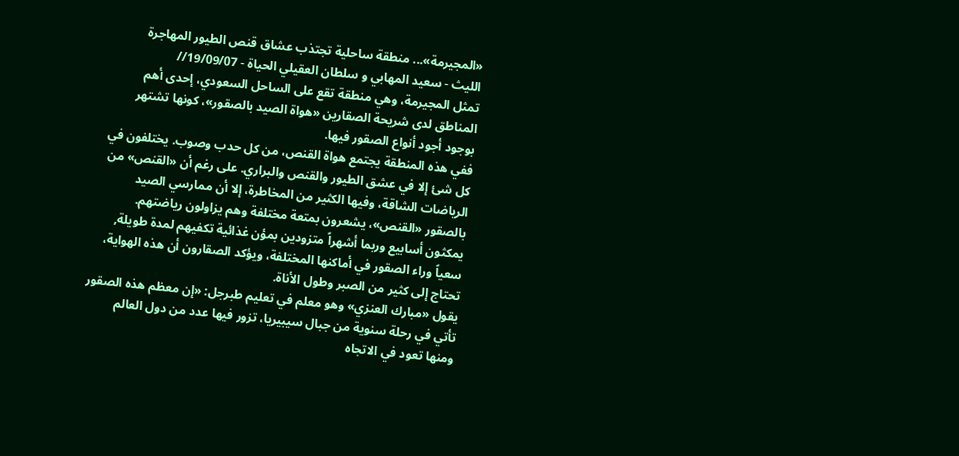«المجيرمة»... منطقة ساحلية تجتذب عشاق قنص الطيور المهاجرة
الليث - سعيد المهابي و سلطان العقيلي الحياة - 19/09/07//
تمثل المجيرمة، وهي منطقة تقع على الساحل السعودي، إحدى أهم المناطق لدى شريحة الصقارين «هواة الصيد بالصقور»، كونها تشتهر بوجود أجود أنواع الصقور فيها.
ففي هذه المنطقة يجتمع هواة القنص، من كل حدب وصوب. يختلفون في كل شئ إلا في عشق الطيور والقنص والبراري. على رغم أن «القنص» من الرياضات الشاقة، وفيها الكثير من المخاطرة، إلا أن ممارسي الصيد بالصقور «القنص»، يشعرون بمتعة مختلفة وهم يزاولون رياضتهم.
يمكثون أسابيع وربما أشهراً متزودين بمؤن غذائية تكفيهم لمدة طويلة, سعياً وراء الصقور في أماكنها المختلفة، ويؤكد الصقارون أن هذه الهواية، تحتاج إلى كثير من الصبر وطول الأناة.
يقول «مبارك العنزي» وهو معلم في تعليم طبرجل: «إن معظم هذه الصقور تأتي في رحلة سنوية من جبال سيبيريا، تزور فيها عدد من دول العالم ومنها تعود في الاتجاه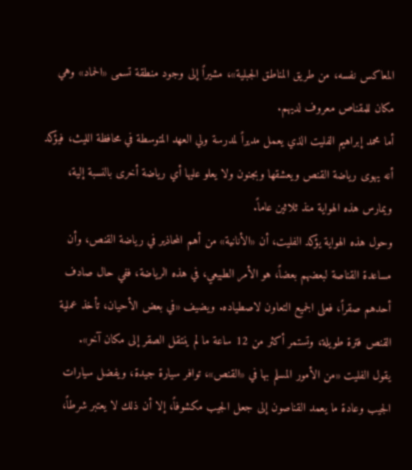المعاكس نفسه، من طريق المناطق الجبلية»، مشيراً إلى وجود منطقة تسمى «الحماد» وهي مكان للمقناص معروف لديهم.
أما محمد إبراهيم الفليت الذي يعمل مديراً لمدرسة ولي العهد المتوسطة في محافظة الليث، فيؤكد أنه يهوى رياضة القنص ويعشقها وبجنون ولا يعلو عليها أي رياضة أخرى بالنسبة إلية، ويمارس هذه الهواية منذ ثلاثين عاماً.
وحول هذه الهواية يؤكد الفليت، أن «الأنانية» من أهم المحاذير في رياضة القنص، وأن مساعدة القناصة لبعضهم بعضاً، هو الأمر الطبيعي، في هذه الرياضة، ففي حال صادف أحدهم صقراً، فعلى الجميع التعاون لاصطياده. ويضيف «في بعض الأحيان، تأخذ عملية القنص فترة طويلة، وتستمر أكثر من 12 ساعة ما لم ينتقل الصقر إلى مكان آخر».
يقول الفليت «من الأمور المسلم بها في «القنص»، توافر سيارة جيدة، ويفضل سيارات الجيب وعادة ما يعمد القناصون إلى جعل الجيب مكشوفاً، إلا أن ذلك لا يعتبر شرطاً،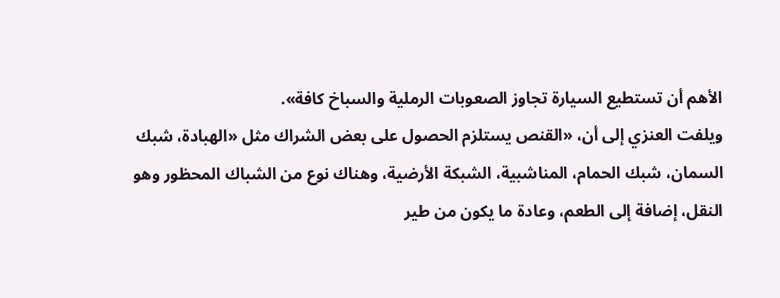الأهم أن تستطيع السيارة تجاوز الصعوبات الرملية والسباخ كافة».
ويلفت العنزي إلى أن، «القنص يستلزم الحصول على بعض الشراك مثل «الهبادة، شبك السمان، شبك الحمام، المناشبية، الشبكة الأرضية، وهناك نوع من الشباك المحظور وهو النقل، إضافة إلى الطعم، وعادة ما يكون من طير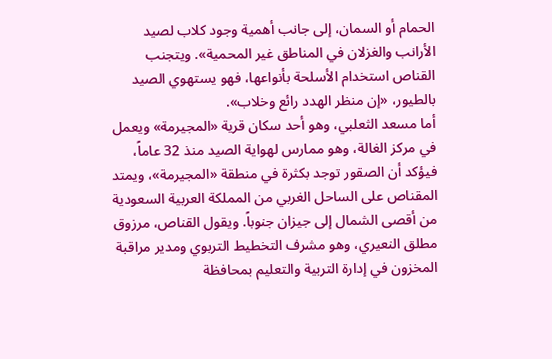الحمام أو السمان، إلى جانب أهمية وجود كلاب لصيد الأرانب والغزلان في المناطق غير المحمية». ويتجنب القناص استخدام الأسلحة بأنواعها، فهو يستهوي الصيد بالطيور، «إن منظر الهدد رائع وخلاب».
أما مسعد الثعلبي، وهو أحد سكان قرية «المجيرمة» ويعمل في مركز الغالة، وهو ممارس لهواية الصيد منذ 32 عاماً، فيؤكد أن الصقور توجد بكثرة في منطقة «المجيرمة»، ويمتد المقناص على الساحل الغربي من المملكة العربية السعودية من أقصى الشمال إلى جيزان جنوباً. ويقول القناص، مرزوق مطلق النعيري، وهو مشرف التخطيط التربوي ومدير مراقبة المخزون في إدارة التربية والتعليم بمحافظة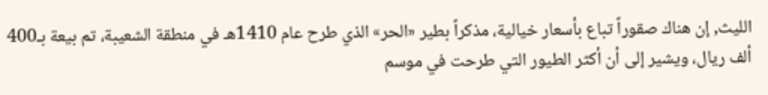الليث, إن هناك صقوراً تباع بأسعار خيالية، مذكراً بطير «الحر» الذي طرح عام 1410هـ في منطقة الشعيبة، تم بيعة بـ400 ألف ريال، ويشير إلى أن أكثر الطيور التي طرحت في موسم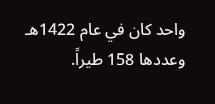واحد كان في عام 1422هـ وعددها 158 طيراً.